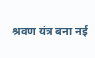श्रवण यंत्र बना नई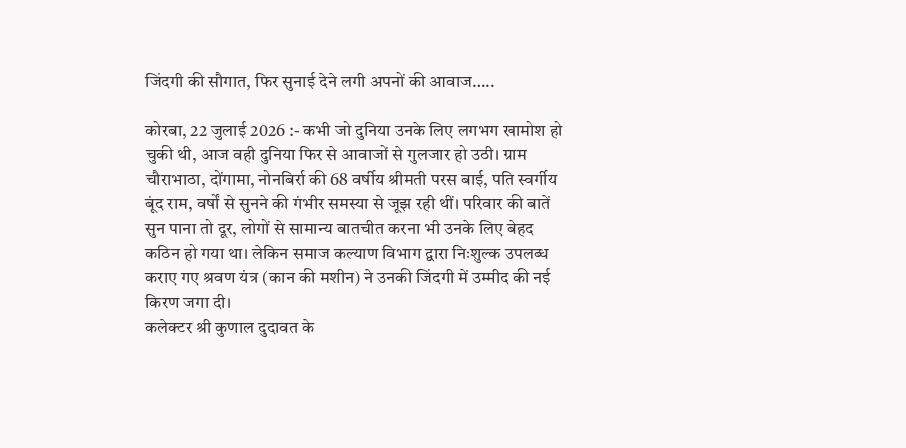जिंदगी की सौगात, फिर सुनाई देने लगी अपनों की आवाज…..

कोरबा, 22 जुलाई 2026 :- कभी जो दुनिया उनके लिए लगभग खामोश हो चुकी थी, आज वही दुनिया फिर से आवाजों से गुलजार हो उठी। ग्राम चौराभाठा, दोंगामा, नोनबिर्रा की 68 वर्षीय श्रीमती परस बाई, पति स्वर्गीय बूंद राम, वर्षों से सुनने की गंभीर समस्या से जूझ रही थीं। परिवार की बातें सुन पाना तो दूर, लोगों से सामान्य बातचीत करना भी उनके लिए बेहद कठिन हो गया था। लेकिन समाज कल्याण विभाग द्वारा निःशुल्क उपलब्ध कराए गए श्रवण यंत्र (कान की मशीन) ने उनकी जिंदगी में उम्मीद की नई किरण जगा दी।
कलेक्टर श्री कुणाल दुदावत के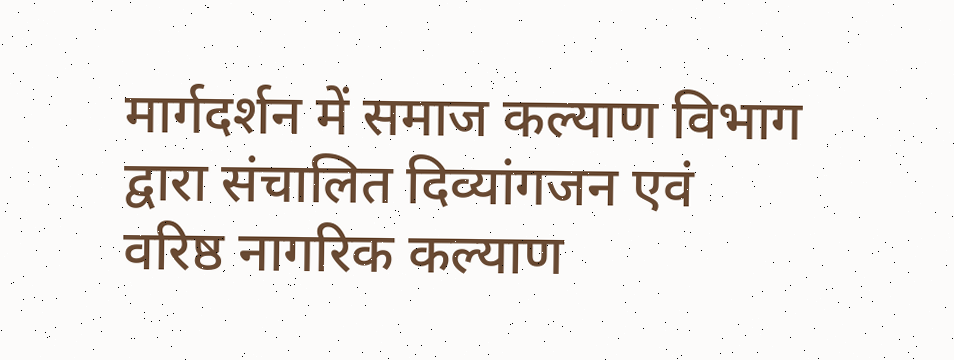मार्गदर्शन में समाज कल्याण विभाग द्वारा संचालित दिव्यांगजन एवं वरिष्ठ नागरिक कल्याण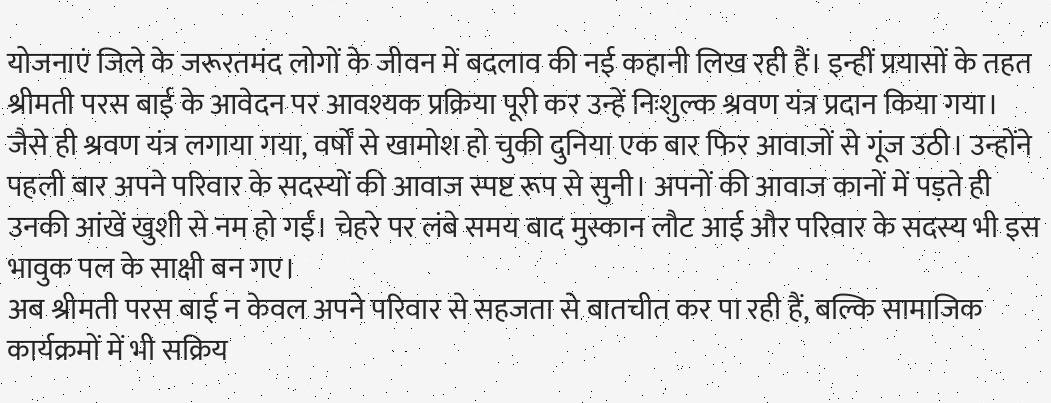योजनाएं जिले के जरूरतमंद लोगों के जीवन में बदलाव की नई कहानी लिख रही हैं। इन्हीं प्रयासों के तहत श्रीमती परस बाई के आवेदन पर आवश्यक प्रक्रिया पूरी कर उन्हें निःशुल्क श्रवण यंत्र प्रदान किया गया।
जैसे ही श्रवण यंत्र लगाया गया, वर्षों से खामोश हो चुकी दुनिया एक बार फिर आवाजों से गूंज उठी। उन्होंने पहली बार अपने परिवार के सदस्यों की आवाज स्पष्ट रूप से सुनी। अपनों की आवाज कानों में पड़ते ही उनकी आंखें खुशी से नम हो गईं। चेहरे पर लंबे समय बाद मुस्कान लौट आई और परिवार के सदस्य भी इस भावुक पल के साक्षी बन गए।
अब श्रीमती परस बाई न केवल अपने परिवार से सहजता से बातचीत कर पा रही हैं, बल्कि सामाजिक कार्यक्रमों में भी सक्रिय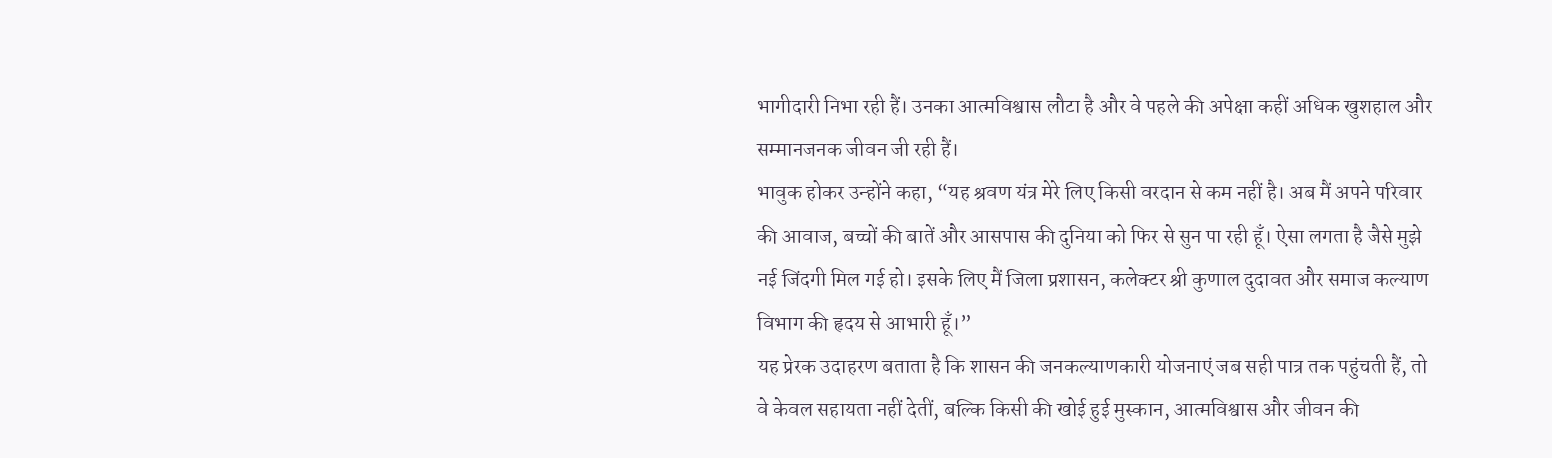भागीदारी निभा रही हैं। उनका आत्मविश्वास लौटा है और वे पहले की अपेक्षा कहीं अधिक खुशहाल और सम्मानजनक जीवन जी रही हैं।
भावुक होकर उन्होंने कहा, “यह श्रवण यंत्र मेरे लिए किसी वरदान से कम नहीं है। अब मैं अपने परिवार की आवाज, बच्चों की बातें और आसपास की दुनिया को फिर से सुन पा रही हूँ। ऐसा लगता है जैसे मुझे नई जिंदगी मिल गई हो। इसके लिए मैं जिला प्रशासन, कलेक्टर श्री कुणाल दुदावत और समाज कल्याण विभाग की हृदय से आभारी हूँ।”
यह प्रेरक उदाहरण बताता है कि शासन की जनकल्याणकारी योजनाएं जब सही पात्र तक पहुंचती हैं, तो वे केवल सहायता नहीं देतीं, बल्कि किसी की खोई हुई मुस्कान, आत्मविश्वास और जीवन की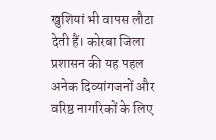खुशियां भी वापस लौटा देती हैं। कोरबा जिला प्रशासन की यह पहल अनेक दिव्यांगजनों और वरिष्ठ नागरिकों के लिए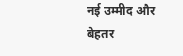नई उम्मीद और बेहतर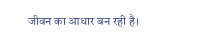जीवन का आधार बन रही है।